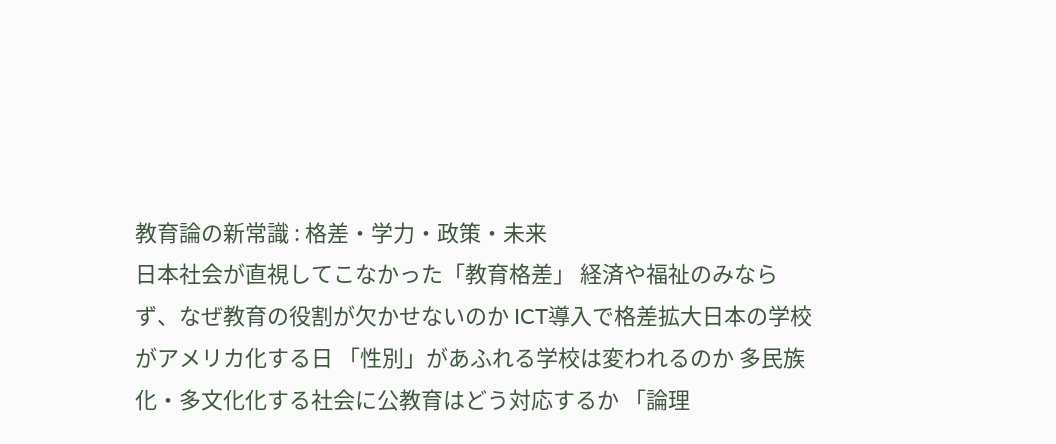教育論の新常識 : 格差・学力・政策・未来
日本社会が直視してこなかった「教育格差」 経済や福祉のみならず、なぜ教育の役割が欠かせないのか ICT導入で格差拡大日本の学校がアメリカ化する日 「性別」があふれる学校は変われるのか 多民族化・多文化化する社会に公教育はどう対応するか 「論理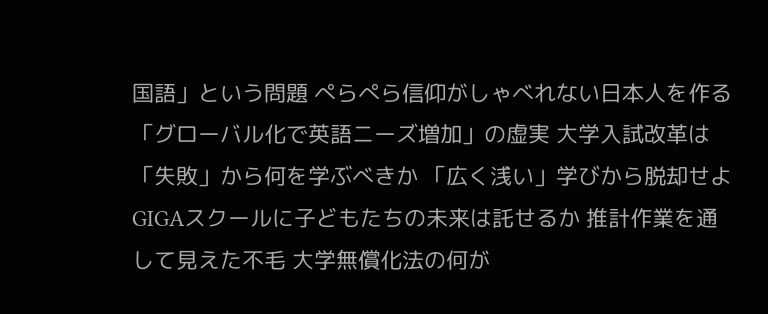国語」という問題 ぺらぺら信仰がしゃべれない日本人を作る 「グローバル化で英語ニーズ増加」の虚実 大学入試改革は「失敗」から何を学ぶべきか 「広く浅い」学びから脱却せよ GIGAスクールに子どもたちの未来は託せるか 推計作業を通して見えた不毛 大学無償化法の何が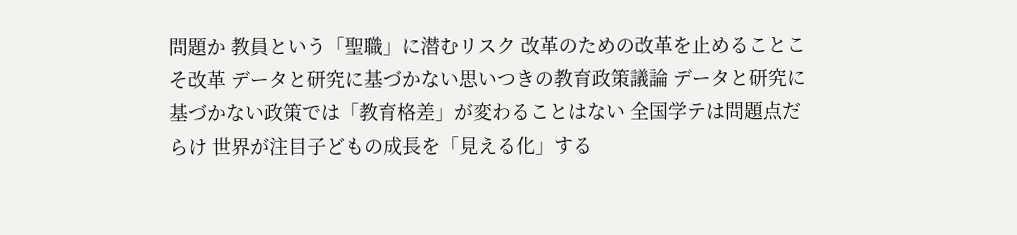問題か 教員という「聖職」に潜むリスク 改革のための改革を止めることこそ改革 データと研究に基づかない思いつきの教育政策議論 データと研究に基づかない政策では「教育格差」が変わることはない 全国学テは問題点だらけ 世界が注目子どもの成長を「見える化」する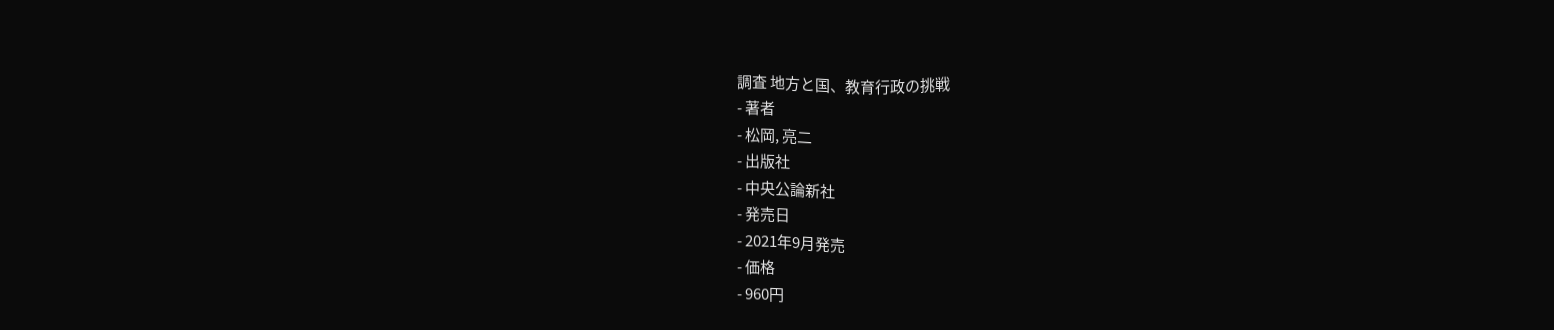調査 地方と国、教育行政の挑戦
- 著者
- 松岡, 亮二
- 出版社
- 中央公論新社
- 発売日
- 2021年9月発売
- 価格
- 960円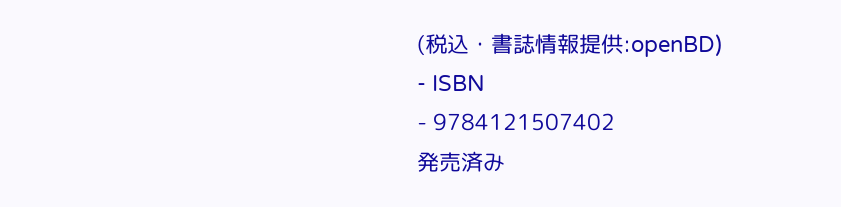(税込・書誌情報提供:openBD)
- ISBN
- 9784121507402
発売済み